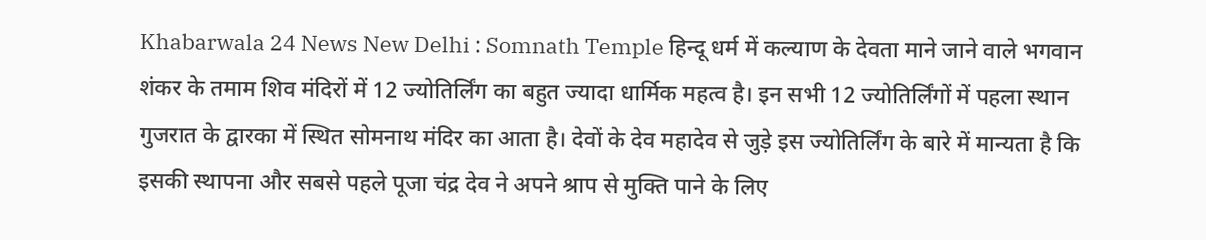Khabarwala 24 News New Delhi : Somnath Temple हिन्दू धर्म में कल्याण के देवता माने जाने वाले भगवान शंकर के तमाम शिव मंदिरों में 12 ज्योतिर्लिंग का बहुत ज्यादा धार्मिक महत्व है। इन सभी 12 ज्योतिर्लिंगों में पहला स्थान गुजरात के द्वारका में स्थित सोमनाथ मंदिर का आता है। देवों के देव महादेव से जुड़े इस ज्योतिर्लिंग के बारे में मान्यता है कि इसकी स्थापना और सबसे पहले पूजा चंद्र देव ने अपने श्राप से मुक्ति पाने के लिए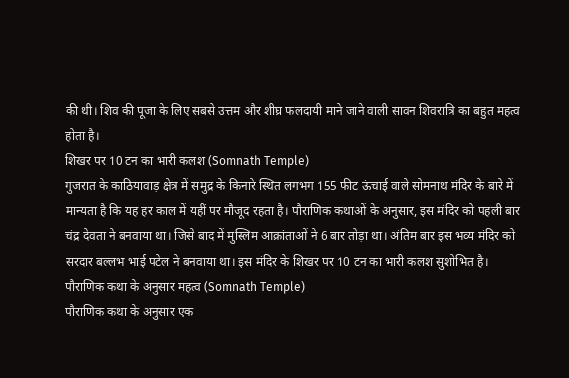की थी। शिव की पूजा के लिए सबसे उत्तम और शीघ्र फलदायी माने जाने वाली सावन शिवरात्रि का बहुत महत्व होता है।
शिखर पर 10 टन का भारी कलश (Somnath Temple)
गुजरात के काठियावाड़ क्षेत्र में समुद्र के किनारे स्थित लगभग 155 फीट ऊंचाई वाले सोमनाथ मंदिर के बारे में मान्यता है कि यह हर काल में यहीं पर मौजूद रहता है। पौराणिक कथाओं के अनुसार, इस मंदिर को पहली बार चंद्र देवता ने बनवाया था। जिसे बाद में मुस्लिम आक्रांताओं ने 6 बार तोड़ा था। अंतिम बार इस भव्य मंदिर को सरदार बल्लभ भाई पटेल ने बनवाया था। इस मंदिर के शिखर पर 10 टन का भारी कलश सुशोभित है।
पौराणिक कथा के अनुसार महत्व (Somnath Temple)
पौराणिक कथा के अनुसार एक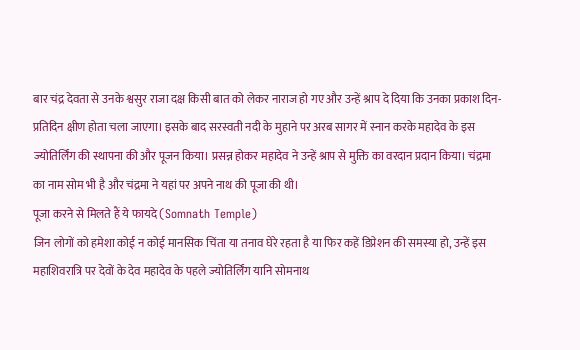बार चंद्र देवता से उनके श्वसुर राजा दक्ष किसी बात को लेकर नाराज हो गए और उन्हें श्राप दे दिया कि उनका प्रकाश दिन-प्रतिदिन क्षीण होता चला जाएगा। इसके बाद सरस्वती नदी के मुहाने पर अरब सागर में स्नान करके महादेव के इस ज्योतिर्लिंग की स्थापना की और पूजन किया। प्रसन्न होकर महादेव ने उन्हें श्राप से मुक्ति का वरदान प्रदान किया। चंद्रमा का नाम सोम भी है और चंद्रमा ने यहां पर अपने नाथ की पूजा की थी।
पूजा करने से मिलते हैं ये फायदे (Somnath Temple)
जिन लोगों को हमेशा कोई न कोई मानसिक चिंता या तनाव घेरे रहता है या फिर कहें डिप्रेशन की समस्या हो, उन्हें इस महाशिवरात्रि पर देवों के देव महादेव के पहले ज्योतिर्लिंग यानि सोमनाथ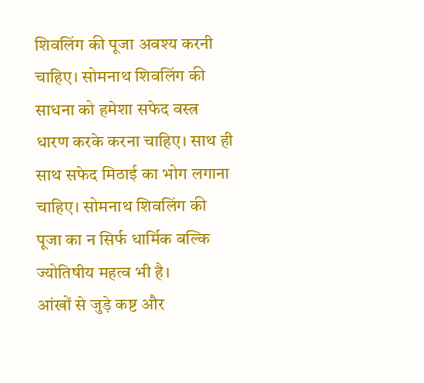शिवलिंग की पूजा अवश्य करनी चाहिए। सोमनाथ शिवलिंग की साधना को हमेशा सफेद वस्त्र धारण करके करना चाहिए। साथ ही साथ सफेद मिठाई का भोग लगाना चाहिए। सोमनाथ शिवलिंग की पूजा का न सिर्फ धार्मिक बल्कि ज्योतिषीय महत्व भी है।
आंखों से जुड़े कष्ट और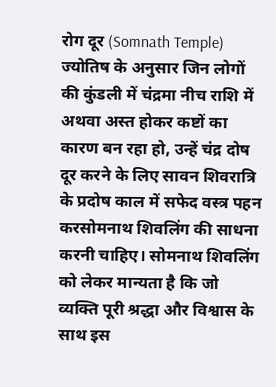रोग दूर (Somnath Temple)
ज्योतिष के अनुसार जिन लोगों की कुंडली में चंद्रमा नीच राशि में अथवा अस्त होकर कष्टों का कारण बन रहा हो, उन्हें चंद्र दोष दूर करने के लिए सावन शिवरात्रि के प्रदोष काल में सफेद वस्त्र पहन करसोमनाथ शिवलिंग की साधना करनी चाहिए। सोमनाथ शिवलिंग को लेकर मान्यता है कि जो व्यक्ति पूरी श्रद्धा और विश्वास के साथ इस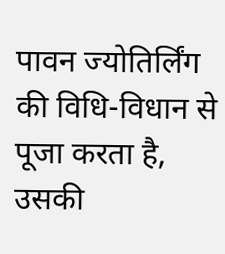पावन ज्योतिर्लिंग की विधि-विधान से पूजा करता है, उसकी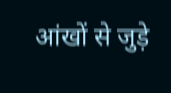आंखों से जुड़े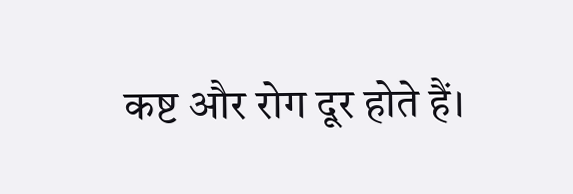कष्ट और रोग दूर होते हैं।